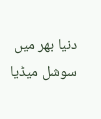دنیا بھر میں سوشل میڈیا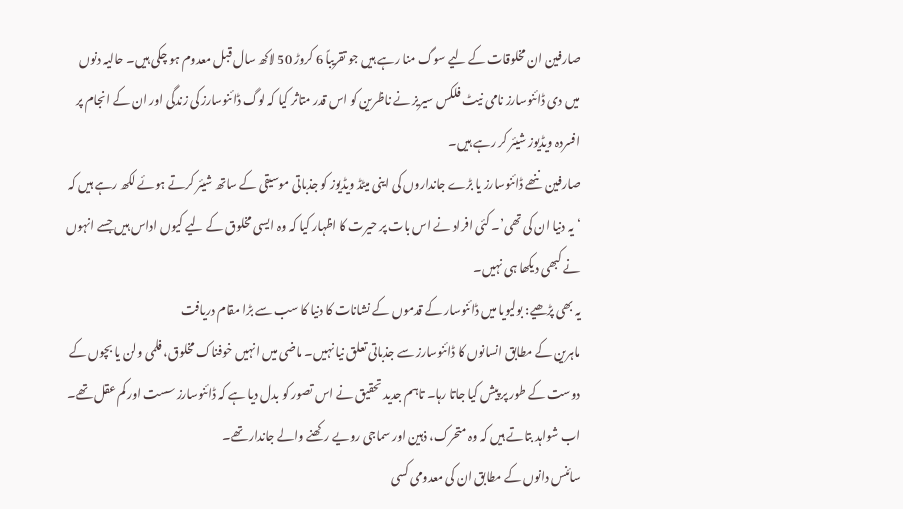صارفین ان مخلوقات کے لیے سوگ منا رہے ہیں جو تقریباً 6 کروڑ 50 لاکھ سال قبل معدوم ہو چکی ہیں۔ حالیہ دنوں میں دی ڈائنوسارز نامی نیٹ فلکس سیریز نے ناظرین کو اس قدر متاثر کیا کہ لوگ ڈائنوسارز کی زندگی اور ان کے انجام پر افسردہ ویڈیوز شیئر کر رہے ہیں۔
صارفین ننھے ڈائنوسارز یا بڑے جانداروں کی اینی میٹڈ ویڈیوز کو جذباتی موسیقی کے ساتھ شیئر کرتے ہوئے لکھ رہے ہیں کہ ‘یہ دنیا ان کی تھی’۔ کئی افراد نے اس بات پر حیرت کا اظہار کیا کہ وہ ایسی مخلوق کے لیے کیوں اداس ہیں جسے انہوں نے کبھی دیکھا ہی نہیں۔
یہ بھی پڑھیے: بولیویا میں ڈائنوسار کے قدموں کے نشانات کا دنیا کا سب سے بڑا مقام دریافت
ماہرین کے مطابق انسانوں کا ڈائنوسارز سے جذباتی تعلق نیا نہیں۔ ماضی میں انہیں خوفناک مخلوق، فلمی ولن یا بچوں کے دوست کے طور پر پیش کیا جاتا رہا۔ تاہم جدید تحقیق نے اس تصور کو بدل دیا ہے کہ ڈائنوسارز سست اور کم عقل تھے۔ اب شواہد بتاتے ہیں کہ وہ متحرک، ذہین اور سماجی رویے رکھنے والے جاندار تھے۔
سائنس دانوں کے مطابق ان کی معدومی کسی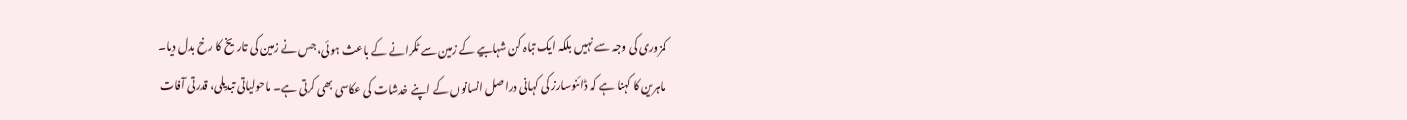کمزوری کی وجہ سے نہیں بلکہ ایک تباہ کن شہابیے کے زمین سے ٹکرانے کے باعث ہوئی، جس نے زمین کی تاریخ کا رخ بدل دیا۔
ماہرین کا کہنا ہے کہ ڈائنوسارز کی کہانی دراصل انسانوں کے اپنے خدشات کی عکاسی بھی کرتی ہے۔ ماحولیاتی تبدیلی، قدرتی آفات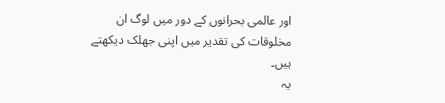اور عالمی بحرانوں کے دور میں لوگ ان مخلوقات کی تقدیر میں اپنی جھلک دیکھتے ہیں۔
یہ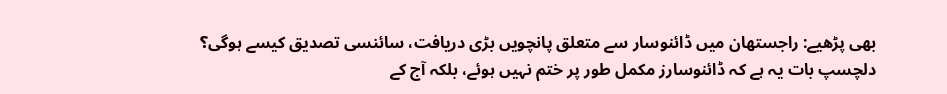بھی پڑھیے: راجستھان میں ڈائنوسار سے متعلق پانچویں بڑی دریافت، سائنسی تصدیق کیسے ہوگی؟
دلچسپ بات یہ ہے کہ ڈائنوسارز مکمل طور پر ختم نہیں ہوئے، بلکہ آج کے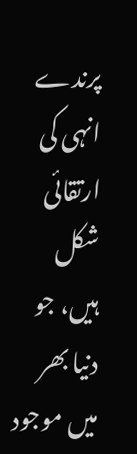پرندے انہی کی ارتقائی شکل ہیں، جو دنیا بھر میں موجود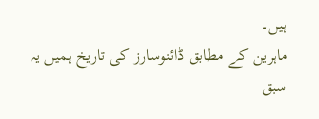ہیں۔
ماہرین کے مطابق ڈائنوسارز کی تاریخ ہمیں یہ سبق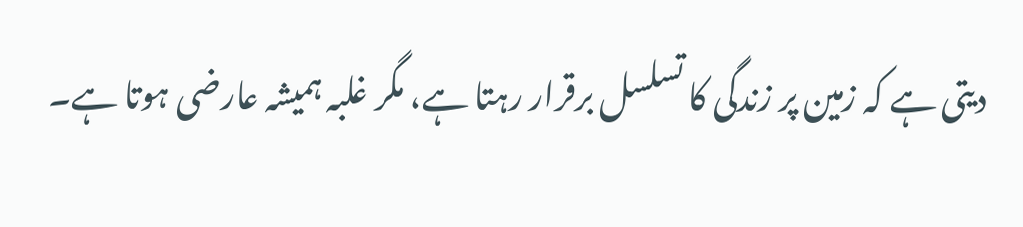دیتی ہے کہ زمین پر زندگی کا تسلسل برقرار رہتا ہے، مگر غلبہ ہمیشہ عارضی ہوتا ہے۔